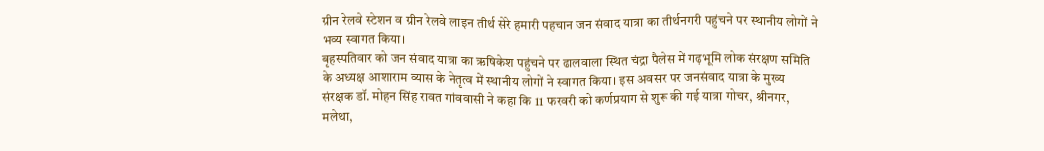ग्रीन रेलवे स्टेशन व ग्रीन रेलवे लाइन तीर्थ सेरे हमारी पहचान जन संवाद यात्रा का तीर्थनगरी पहुंचने पर स्थानीय लोगों ने भव्य स्वागत किया।
बृहस्पतिवार को जन संवाद यात्रा का ऋषिकेश पहुंचने पर ढालवाला स्थित चंद्रा पैलेस में गढ़भूमि लोक संरक्षण समिति के अध्यक्ष आशाराम व्यास के नेतृत्व में स्थानीय लोगों ने स्वागत किया। इस अवसर पर जनसंवाद यात्रा के मुख्य संरक्षक डॉ. मोहन सिंह रावत गांववासी ने कहा कि 11 फरवरी को कर्णप्रयाग से शुरू की गई यात्रा गोचर, श्रीनगर, मलेथा,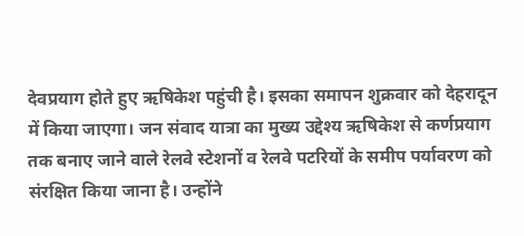देवप्रयाग होते हुए ऋषिकेश पहुंची है। इसका समापन शुक्रवार को देहरादून में किया जाएगा। जन संवाद यात्रा का मुख्य उद्देश्य ऋषिकेश से कर्णप्रयाग तक बनाए जाने वाले रेलवे स्टेशनों व रेलवे पटरियों के समीप पर्यावरण को संरक्षित किया जाना है। उन्होंने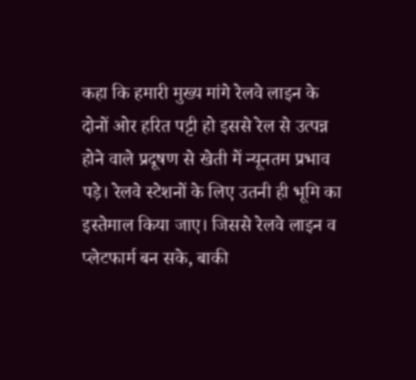कहा कि हमारी मुख्य मांगे रेलवे लाइन के दोनों ओर हरित पट्टी हो इससे रेल से उत्पन्न होने वाले प्रदूषण से खेती में न्यूनतम प्रभाव पड़े। रेलवे स्टेशनों के लिए उतनी ही भूमि का इस्तेमाल किया जाए। जिससे रेलवे लाइन व प्लेटफार्म बन सके, बाकी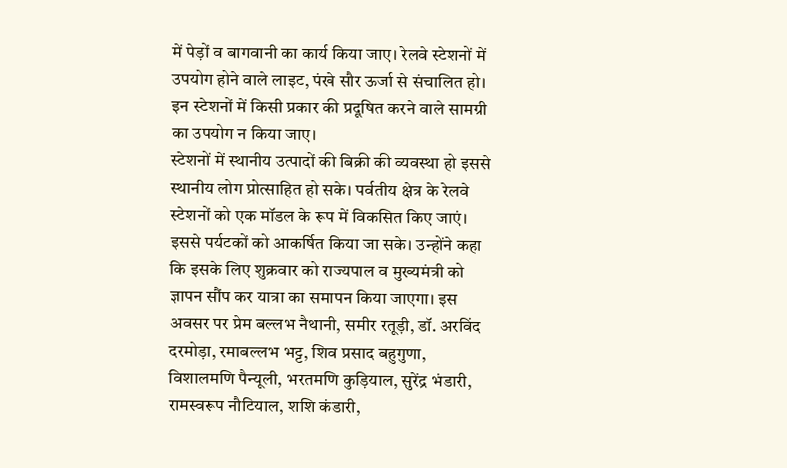में पेड़ों व बागवानी का कार्य किया जाए। रेलवे स्टेशनों में उपयोग होने वाले लाइट, पंखे सौर ऊर्जा से संचालित हो। इन स्टेशनों में किसी प्रकार की प्रदूषित करने वाले सामग्री का उपयोग न किया जाए।
स्टेशनों में स्थानीय उत्पादों की बिक्री की व्यवस्था हो इससे स्थानीय लोग प्रोत्साहित हो सके। पर्वतीय क्षेत्र के रेलवे स्टेशनों को एक मॉडल के रूप में विकसित किए जाएं। इससे पर्यटकों को आकर्षित किया जा सके। उन्होंने कहा कि इसके लिए शुक्रवार को राज्यपाल व मुख्यमंत्री को ज्ञापन सौंप कर यात्रा का समापन किया जाएगा। इस अवसर पर प्रेम बल्लभ नैथानी, समीर रतूड़ी, डॉ. अरविंद दरमोड़ा, रमाबल्लभ भट्ट, शिव प्रसाद बहुगुणा, विशालमणि पैन्यूली, भरतमणि कुड़ियाल, सुरेंद्र भंडारी, रामस्वरूप नौटियाल, शशि कंडारी,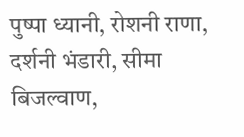पुष्पा ध्यानी, रोशनी राणा, दर्शनी भंडारी, सीमा बिजल्वाण,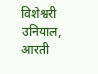विशेश्वरी उनियाल, आरती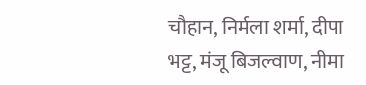चौहान, निर्मला शर्मा, दीपा भट्ट, मंजू बिजल्वाण, नीमा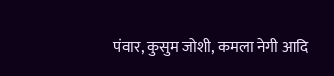पंवार, कुसुम जोशी, कमला नेगी आदि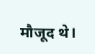मौजूद थे।